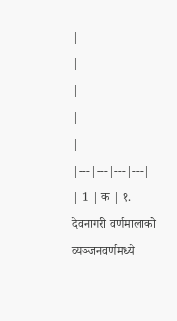|
|
|
|
|
|---|---|---|---|
| 1 | क | १. देवनागरी वर्णमालाको व्यञ्जनवर्णमध्ये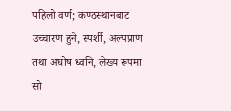पहिलो वर्ण; कण्ठस्थानबाट उच्चारण हुने, स्पर्शी, अल्पप्राण तथा अघोष ध्वनि, लेख्य रूपमा सो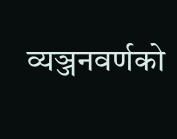व्यञ्जनवर्णको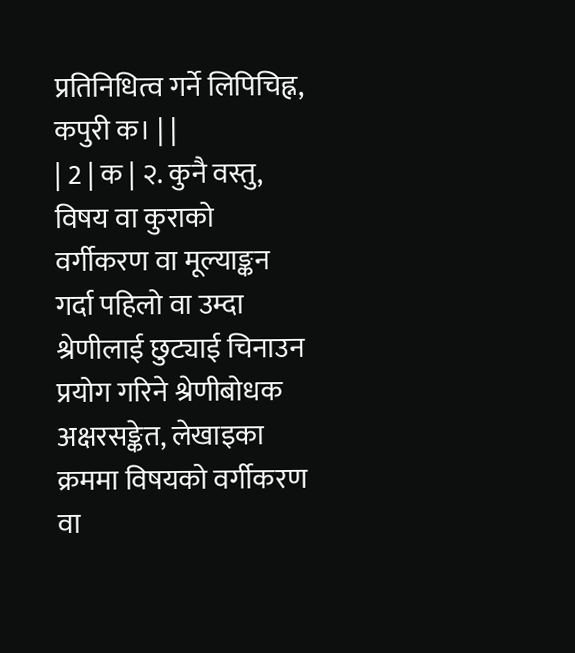प्रतिनिधित्व गर्ने लिपिचिह्न, कपुरी क। | |
| 2 | क | २. कुनै वस्तु, विषय वा कुराको वर्गीकरण वा मूल्याङ्कन गर्दा पहिलो वा उम्दा श्रेणीलाई छुट्याई चिनाउन प्रयोग गरिने श्रेणीबोधक अक्षरसङ्केत, लेखाइका क्रममा विषयको वर्गीकरण वा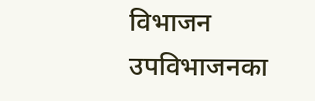विभाजन उपविभाजनका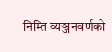निम्ति व्यञ्जनवर्णको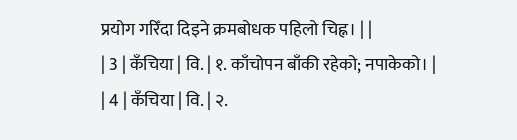प्रयोग गरिँदा दिइने क्रमबोधक पहिलो चिह्न। | |
| 3 | कँचिया | वि. | १. काँचोपन बाँकी रहेको; नपाकेको। |
| 4 | कँचिया | वि. | २.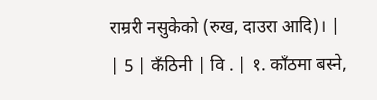राम्ररी नसुकेको (रुख, दाउरा आदि)। |
| 5 | कँठिनी | वि . | १. काँठमा बस्ने,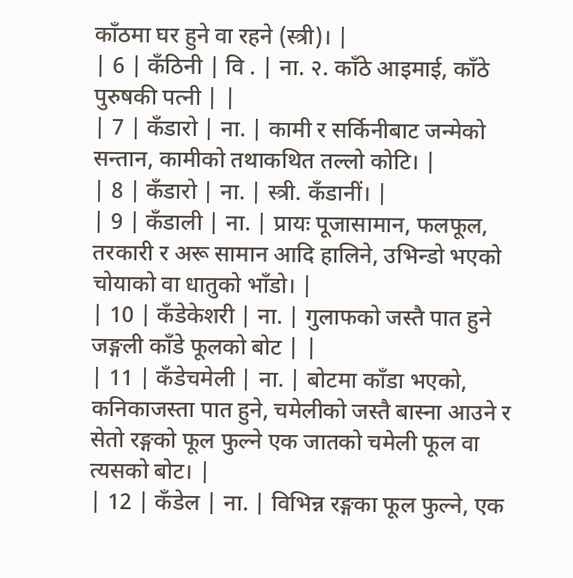काँठमा घर हुने वा रहने (स्त्री)। |
| 6 | कँठिनी | वि . | ना. २. काँठे आइमाई, काँठे पुरुषकी पत्नी | |
| 7 | कँडारो | ना. | कामी र सर्किनीबाट जन्मेको सन्तान, कामीको तथाकथित तल्लो कोटि। |
| 8 | कँडारो | ना. | स्त्री. कँडानीं। |
| 9 | कँडाली | ना. | प्रायः पूजासामान, फलफूल, तरकारी र अरू सामान आदि हालिने, उभिन्डो भएको चोयाको वा धातुको भाँडो। |
| 10 | कँडेकेशरी | ना. | गुलाफको जस्तै पात हुने जङ्गली काँडे फूलको बोट | |
| 11 | कँडेचमेली | ना. | बोटमा काँडा भएको, कनिकाजस्ता पात हुने, चमेलीको जस्तै बास्ना आउने र सेतो रङ्गको फूल फुल्ने एक जातको चमेली फूल वा त्यसको बोट। |
| 12 | कँडेल | ना. | विभिन्न रङ्गका फूल फुल्ने, एक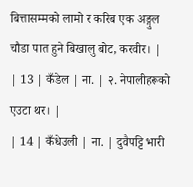बित्तासम्मको लामो र करिब एक अङ्गुल चौडा पात हुने बिखालु बोट, करवीर। |
| 13 | कँडेल | ना. | २. नेपालीहरूको एउटा थर। |
| 14 | कँधेउली | ना. | दुवैपट्टि भारी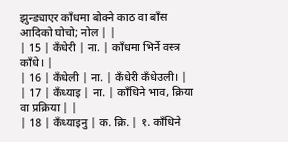झुन्ड्याएर काँधमा बोक्ने काठ वा बाँस आदिको घोचो; नोल | |
| 15 | कँधेरी | ना. | काँधमा भिर्ने वस्त्र काँधे। |
| 16 | कँधेली | ना. | कँधेरी कँधेउली। |
| 17 | कँध्याइ | ना. | काँधिने भाव, क्रिया वा प्रक्रिया | |
| 18 | कँध्याइनु | क. क्रि. | १. काँधिने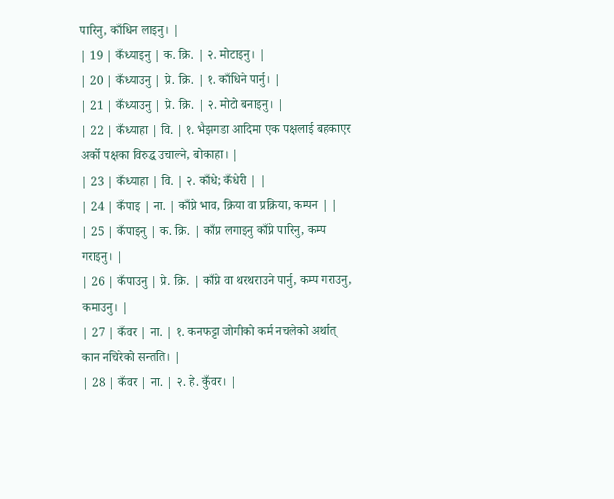पारिनु, काँधिन लाइनु। |
| 19 | कँध्याइनु | क. क्रि. | २. मोटाइनु। |
| 20 | कँध्याउनु | प्रे. क्रि. | १. काँधिने पार्नु। |
| 21 | कँध्याउनु | प्रे. क्रि. | २. मोटो बनाइनु। |
| 22 | कँध्याहा | वि. | १. भैझगडा आदिमा एक पक्षलाई बहकाएर अर्को पक्षका विरुद्ध उचाल्ने, बोकाहा। |
| 23 | कँध्याहा | वि. | २. काँधे; कँधेरी | |
| 24 | कँपाइ | ना. | काँप्ने भाव, क्रिया वा प्रक्रिया, कम्पन | |
| 25 | कँपाइनु | क. क्रि. | काँप्न लगाइनु काँप्ने पारिनु, कम्प गराइनु। |
| 26 | कँपाउनु | प्रे. क्रि. | काँप्ने वा थरथराउने पार्नु, कम्प गराउनु, कमाउनु। |
| 27 | कँवर | ना. | १. कनफट्टा जोगीको कर्म नचलेको अर्थात् कान नचिरेको सन्तति। |
| 28 | कँवर | ना. | २. हे. कुँवर। |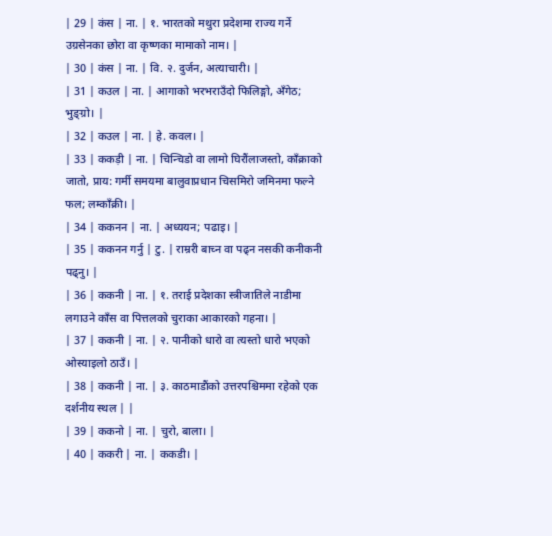| 29 | कंस | ना. | १. भारतको मथुरा प्रदेशमा राज्य गर्ने उग्रसेनका छोरा वा कृष्णका मामाको नाम। |
| 30 | कंस | ना. | वि. २. दुर्जन, अत्याचारी। |
| 31 | कउल | ना. | आगाको भरभराउँदो फिलिङ्गो, अँगेठ; भुङ्ग्रो। |
| 32 | कउल | ना. | हे. कवल। |
| 33 | ककड़ी | ना. | चिन्चिडो वा लामो घिरौंलाजस्तो, काँक्राको जातो, प्राय: गर्मी समयमा बालुवाप्रधान चिसमिरो जमिनमा फल्ने फल; लम्काँक्री। |
| 34 | ककनन | ना. | अध्ययन; पढाइ। |
| 35 | ककनन गर्नु | टु. | राम्ररी बाच्न वा पढ्न नसकी कनीकनी पढ्नु। |
| 36 | ककनी | ना. | १. तराई प्रदेशका स्त्रीजातिले नाडीमा लगाउने काँस वा पित्तलको चुराका आकारको गहना। |
| 37 | ककनी | ना. | २. पानीको धारो वा त्यस्तो धारो भएको ओस्याइलो ठाउँ। |
| 38 | ककनी | ना. | ३. काठमाडौंको उत्तरपश्चिममा रहेको एक दर्शनीय स्थल | |
| 39 | ककनो | ना. | चुरो, बाला। |
| 40 | ककरी | ना. | ककडी। |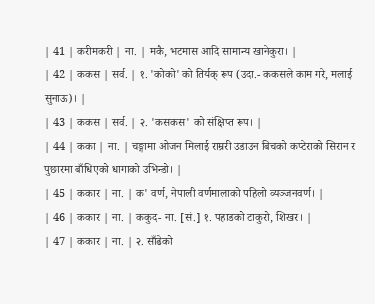| 41 | करीमकरी | ना. | मकै, भटमास आदि सामान्य खानेकुरा। |
| 42 | ककस | सर्व. | १. 'कोको' को तिर्यक् रूप (उदा.- ककसले काम गरे, मलाई सुनाऊ)। |
| 43 | ककस | सर्व. | २. 'कसकस' को संक्षिप्त रूप। |
| 44 | कका | ना. | चङ्गामा ओजन मिलाई राम्ररी उडाउन बिचको कप्टेराको सिरान र पुछारमा बाँधिएको धागाको उभिन्डो। |
| 45 | ककार | ना. | क' वर्ण, नेपाली वर्णमालाको पहिलो व्यञ्जनवर्ण। |
| 46 | ककार | ना. | ककुद- ना. [सं.] १. पहाडको टाकुरो, शिखर। |
| 47 | ककार | ना. | २. साँढेको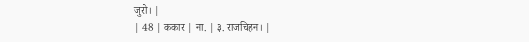जुरो। |
| 48 | ककार | ना. | ३. राजचिहन। |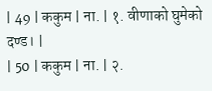| 49 | ककुम | ना. | १. वीणाको घुमेको दण्ड। |
| 50 | ककुम | ना. | २.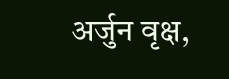अर्जुन वृक्ष,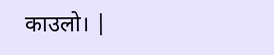काउलो। |